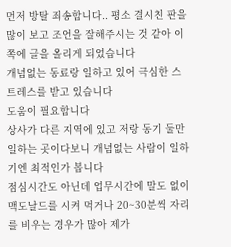먼저 방탈 죄송합니다.. 평소 결시친 판을 많이 보고 조언을 잘해주시는 것 같아 이쪽에 글을 올리게 되었습니다
개념없는 동료랑 일하고 있어 극심한 스트레스를 받고 있습니다
도움이 필요합니다
상사가 다른 지역에 있고 저랑 동기 둘만 일하는 곳이다보니 개념없는 사람이 일하기엔 최적인가 봅니다
점심시간도 아닌데 업무시간에 말도 없이 맥도날드를 시켜 먹거나 20~30분씩 자리를 비우는 경우가 많아 제가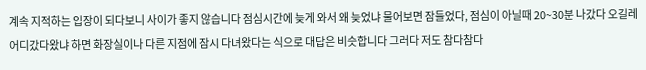계속 지적하는 입장이 되다보니 사이가 좋지 않습니다 점심시간에 늦게 와서 왜 늦었냐 물어보면 잠들었다, 점심이 아닐때 20~30분 나갔다 오길레 어디갔다왔냐 하면 화장실이나 다른 지점에 잠시 다녀왔다는 식으로 대답은 비슷합니다 그러다 저도 참다참다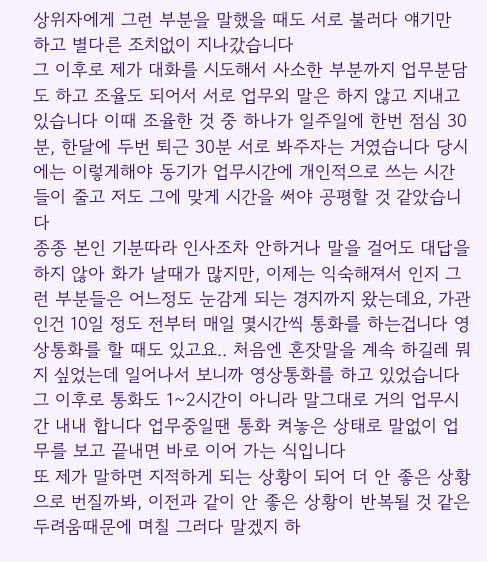상위자에게 그런 부분을 말했을 때도 서로 불러다 얘기만 하고 별다른 조치없이 지나갔습니다
그 이후로 제가 대화를 시도해서 사소한 부분까지 업무분담도 하고 조율도 되어서 서로 업무외 말은 하지 않고 지내고 있습니다 이때 조율한 것 중 하나가 일주일에 한번 점심 30분, 한달에 두번 퇴근 30분 서로 봐주자는 거였습니다 당시에는 이렇게해야 동기가 업무시간에 개인적으로 쓰는 시간들이 줄고 저도 그에 맞게 시간을 써야 공평할 것 같았습니다
종종 본인 기분따라 인사조차 안하거나 말을 걸어도 대답을 하지 않아 화가 날때가 많지만, 이제는 익숙해져서 인지 그런 부분들은 어느정도 눈감게 되는 경지까지 왔는데요, 가관인건 10일 정도 전부터 매일 몇시간씩 통화를 하는겁니다 영상통화를 할 때도 있고요.. 처음엔 혼잣말을 계속 하길레 뭐지 싶었는데 일어나서 보니까 영상통화를 하고 있었습니다 그 이후로 통화도 1~2시간이 아니라 말그대로 거의 업무시간 내내 합니다 업무중일땐 통화 켜놓은 상태로 말없이 업무를 보고 끝내면 바로 이어 가는 식입니다
또 제가 말하면 지적하게 되는 상황이 되어 더 안 좋은 상황으로 번질까봐, 이전과 같이 안 좋은 상황이 반복될 것 같은 두려움때문에 며칠 그러다 말겠지 하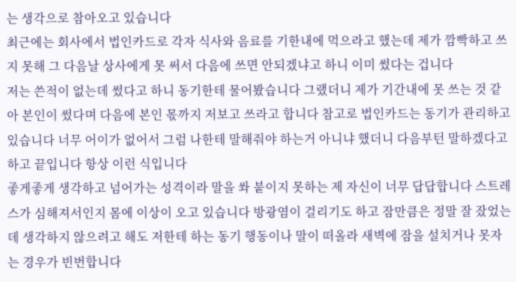는 생각으로 참아오고 있습니다
최근에는 회사에서 법인카드로 각자 식사와 음료를 기한내에 먹으라고 했는데 제가 깜빡하고 쓰지 못해 그 다음날 상사에게 못 써서 다음에 쓰면 안되겠냐고 하니 이미 썼다는 겁니다
저는 쓴적이 없는데 썼다고 하니 동기한테 물어봤습니다 그랬더니 제가 기간내에 못 쓰는 것 같아 본인이 썼다며 다음에 본인 몫까지 저보고 쓰라고 합니다 참고로 법인카드는 동기가 관리하고 있습니다 너무 어이가 없어서 그럼 나한테 말해줘야 하는거 아니냐 했더니 다음부턴 말하겠다고 하고 끝입니다 항상 이런 식입니다
좋게좋게 생각하고 넘어가는 성격이라 말을 쏴 붙이지 못하는 제 자신이 너무 답답합니다 스트레스가 심해져서인지 몸에 이상이 오고 있습니다 방광염이 걸리기도 하고 잠만큼은 정말 잘 잤었는데 생각하지 않으려고 해도 저한테 하는 동기 행동이나 말이 떠올라 새벽에 잠을 설치거나 못자는 경우가 빈번합니다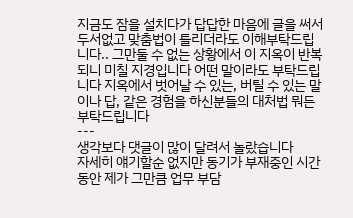지금도 잠을 설치다가 답답한 마음에 글을 써서 두서없고 맞춤법이 틀리더라도 이해부탁드립니다.. 그만둘 수 없는 상황에서 이 지옥이 반복되니 미칠 지경입니다 어떤 말이라도 부탁드립니다 지옥에서 벗어날 수 있는, 버틸 수 있는 말이나 답, 같은 경험을 하신분들의 대처법 뭐든 부탁드립니다
---
생각보다 댓글이 많이 달려서 놀랐습니다
자세히 얘기할순 없지만 동기가 부재중인 시간 동안 제가 그만큼 업무 부담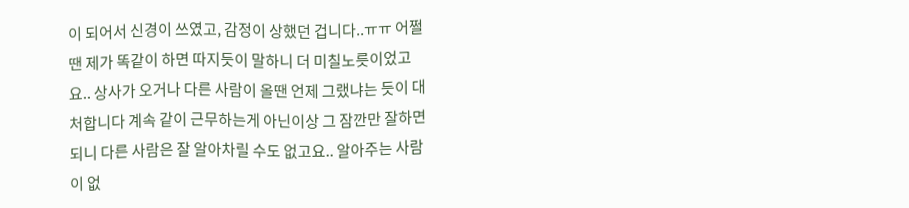이 되어서 신경이 쓰였고, 감정이 상했던 겁니다..ㅠㅠ 어쩔땐 제가 똑같이 하면 따지듯이 말하니 더 미칠노릇이었고요.. 상사가 오거나 다른 사람이 올땐 언제 그랬냐는 듯이 대처합니다 계속 같이 근무하는게 아닌이상 그 잠깐만 잘하면되니 다른 사람은 잘 알아차릴 수도 없고요.. 알아주는 사람이 없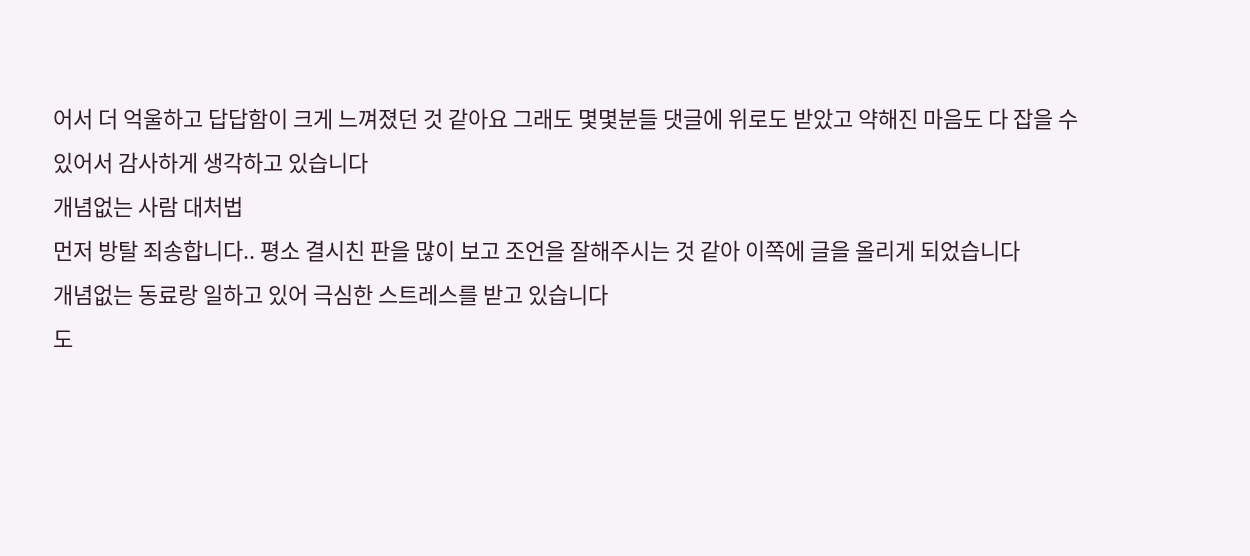어서 더 억울하고 답답함이 크게 느껴졌던 것 같아요 그래도 몇몇분들 댓글에 위로도 받았고 약해진 마음도 다 잡을 수 있어서 감사하게 생각하고 있습니다
개념없는 사람 대처법
먼저 방탈 죄송합니다.. 평소 결시친 판을 많이 보고 조언을 잘해주시는 것 같아 이쪽에 글을 올리게 되었습니다
개념없는 동료랑 일하고 있어 극심한 스트레스를 받고 있습니다
도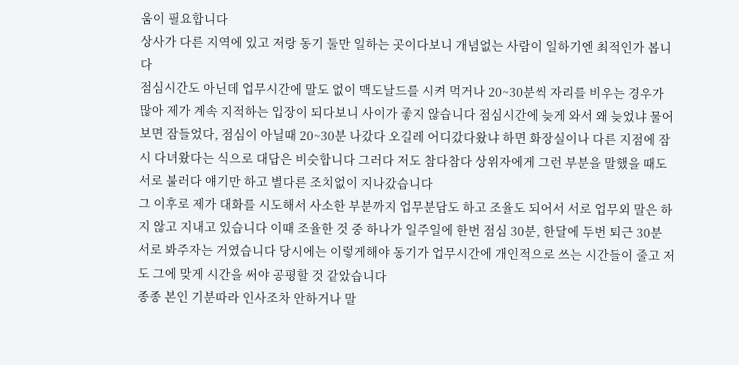움이 필요합니다
상사가 다른 지역에 있고 저랑 동기 둘만 일하는 곳이다보니 개념없는 사람이 일하기엔 최적인가 봅니다
점심시간도 아닌데 업무시간에 말도 없이 맥도날드를 시켜 먹거나 20~30분씩 자리를 비우는 경우가 많아 제가 계속 지적하는 입장이 되다보니 사이가 좋지 않습니다 점심시간에 늦게 와서 왜 늦었냐 물어보면 잠들었다, 점심이 아닐때 20~30분 나갔다 오길레 어디갔다왔냐 하면 화장실이나 다른 지점에 잠시 다녀왔다는 식으로 대답은 비슷합니다 그러다 저도 참다참다 상위자에게 그런 부분을 말했을 때도 서로 불러다 얘기만 하고 별다른 조치없이 지나갔습니다
그 이후로 제가 대화를 시도해서 사소한 부분까지 업무분담도 하고 조율도 되어서 서로 업무외 말은 하지 않고 지내고 있습니다 이때 조율한 것 중 하나가 일주일에 한번 점심 30분, 한달에 두번 퇴근 30분 서로 봐주자는 거였습니다 당시에는 이렇게해야 동기가 업무시간에 개인적으로 쓰는 시간들이 줄고 저도 그에 맞게 시간을 써야 공평할 것 같았습니다
종종 본인 기분따라 인사조차 안하거나 말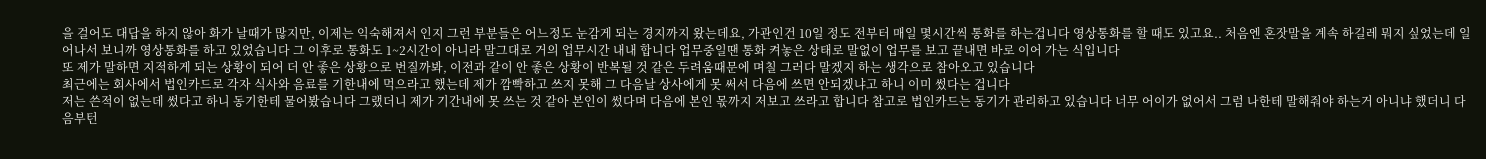을 걸어도 대답을 하지 않아 화가 날때가 많지만, 이제는 익숙해져서 인지 그런 부분들은 어느정도 눈감게 되는 경지까지 왔는데요, 가관인건 10일 정도 전부터 매일 몇시간씩 통화를 하는겁니다 영상통화를 할 때도 있고요.. 처음엔 혼잣말을 계속 하길레 뭐지 싶었는데 일어나서 보니까 영상통화를 하고 있었습니다 그 이후로 통화도 1~2시간이 아니라 말그대로 거의 업무시간 내내 합니다 업무중일땐 통화 켜놓은 상태로 말없이 업무를 보고 끝내면 바로 이어 가는 식입니다
또 제가 말하면 지적하게 되는 상황이 되어 더 안 좋은 상황으로 번질까봐, 이전과 같이 안 좋은 상황이 반복될 것 같은 두려움때문에 며칠 그러다 말겠지 하는 생각으로 참아오고 있습니다
최근에는 회사에서 법인카드로 각자 식사와 음료를 기한내에 먹으라고 했는데 제가 깜빡하고 쓰지 못해 그 다음날 상사에게 못 써서 다음에 쓰면 안되겠냐고 하니 이미 썼다는 겁니다
저는 쓴적이 없는데 썼다고 하니 동기한테 물어봤습니다 그랬더니 제가 기간내에 못 쓰는 것 같아 본인이 썼다며 다음에 본인 몫까지 저보고 쓰라고 합니다 참고로 법인카드는 동기가 관리하고 있습니다 너무 어이가 없어서 그럼 나한테 말해줘야 하는거 아니냐 했더니 다음부턴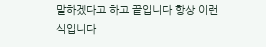말하겠다고 하고 끝입니다 항상 이런 식입니다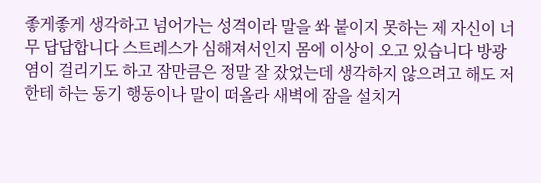좋게좋게 생각하고 넘어가는 성격이라 말을 쏴 붙이지 못하는 제 자신이 너무 답답합니다 스트레스가 심해져서인지 몸에 이상이 오고 있습니다 방광염이 걸리기도 하고 잠만큼은 정말 잘 잤었는데 생각하지 않으려고 해도 저한테 하는 동기 행동이나 말이 떠올라 새벽에 잠을 설치거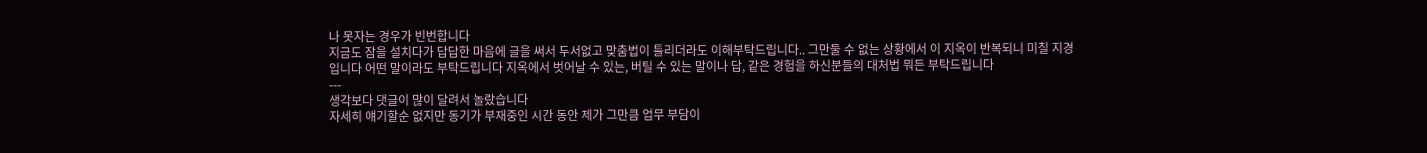나 못자는 경우가 빈번합니다
지금도 잠을 설치다가 답답한 마음에 글을 써서 두서없고 맞춤법이 틀리더라도 이해부탁드립니다.. 그만둘 수 없는 상황에서 이 지옥이 반복되니 미칠 지경입니다 어떤 말이라도 부탁드립니다 지옥에서 벗어날 수 있는, 버틸 수 있는 말이나 답, 같은 경험을 하신분들의 대처법 뭐든 부탁드립니다
---
생각보다 댓글이 많이 달려서 놀랐습니다
자세히 얘기할순 없지만 동기가 부재중인 시간 동안 제가 그만큼 업무 부담이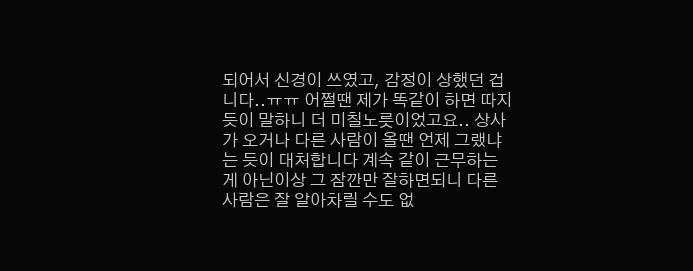되어서 신경이 쓰였고, 감정이 상했던 겁니다..ㅠㅠ 어쩔땐 제가 똑같이 하면 따지듯이 말하니 더 미칠노릇이었고요.. 상사가 오거나 다른 사람이 올땐 언제 그랬냐는 듯이 대처합니다 계속 같이 근무하는게 아닌이상 그 잠깐만 잘하면되니 다른 사람은 잘 알아차릴 수도 없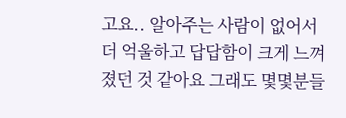고요.. 알아주는 사람이 없어서 더 억울하고 답답함이 크게 느껴졌던 것 같아요 그래도 몇몇분들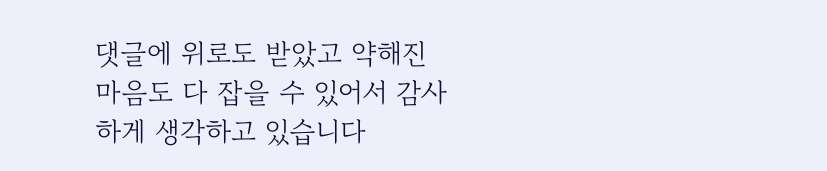댓글에 위로도 받았고 약해진 마음도 다 잡을 수 있어서 감사하게 생각하고 있습니다